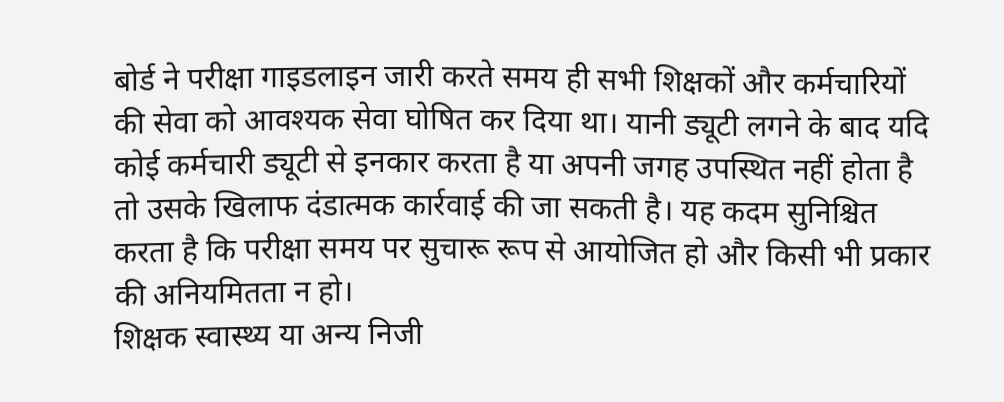बोर्ड ने परीक्षा गाइडलाइन जारी करते समय ही सभी शिक्षकों और कर्मचारियों की सेवा को आवश्यक सेवा घोषित कर दिया था। यानी ड्यूटी लगने के बाद यदि कोई कर्मचारी ड्यूटी से इनकार करता है या अपनी जगह उपस्थित नहीं होता है तो उसके खिलाफ दंडात्मक कार्रवाई की जा सकती है। यह कदम सुनिश्चित करता है कि परीक्षा समय पर सुचारू रूप से आयोजित हो और किसी भी प्रकार की अनियमितता न हो।
शिक्षक स्वास्थ्य या अन्य निजी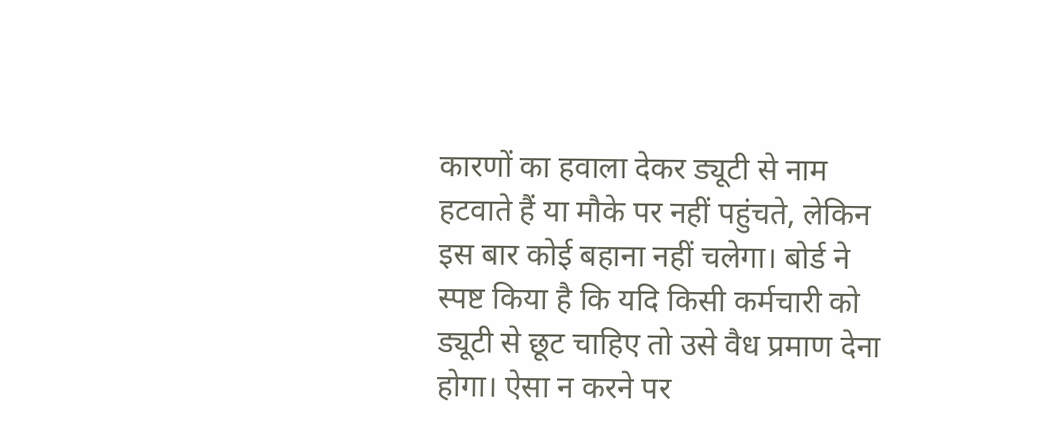कारणों का हवाला देकर ड्यूटी से नाम हटवाते हैं या मौके पर नहीं पहुंचते, लेकिन इस बार कोई बहाना नहीं चलेगा। बोर्ड ने स्पष्ट किया है कि यदि किसी कर्मचारी को ड्यूटी से छूट चाहिए तो उसे वैध प्रमाण देना होगा। ऐसा न करने पर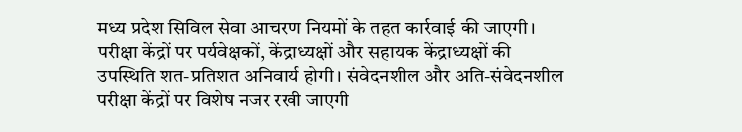मध्य प्रदेश सिविल सेवा आचरण नियमों के तहत कार्रवाई की जाएगी।
परीक्षा केंद्रों पर पर्यवेक्षकों, केंद्राध्यक्षों और सहायक केंद्राध्यक्षों की उपस्थिति शत-प्रतिशत अनिवार्य होगी। संवेदनशील और अति-संवेदनशील परीक्षा केंद्रों पर विशेष नजर रखी जाएगी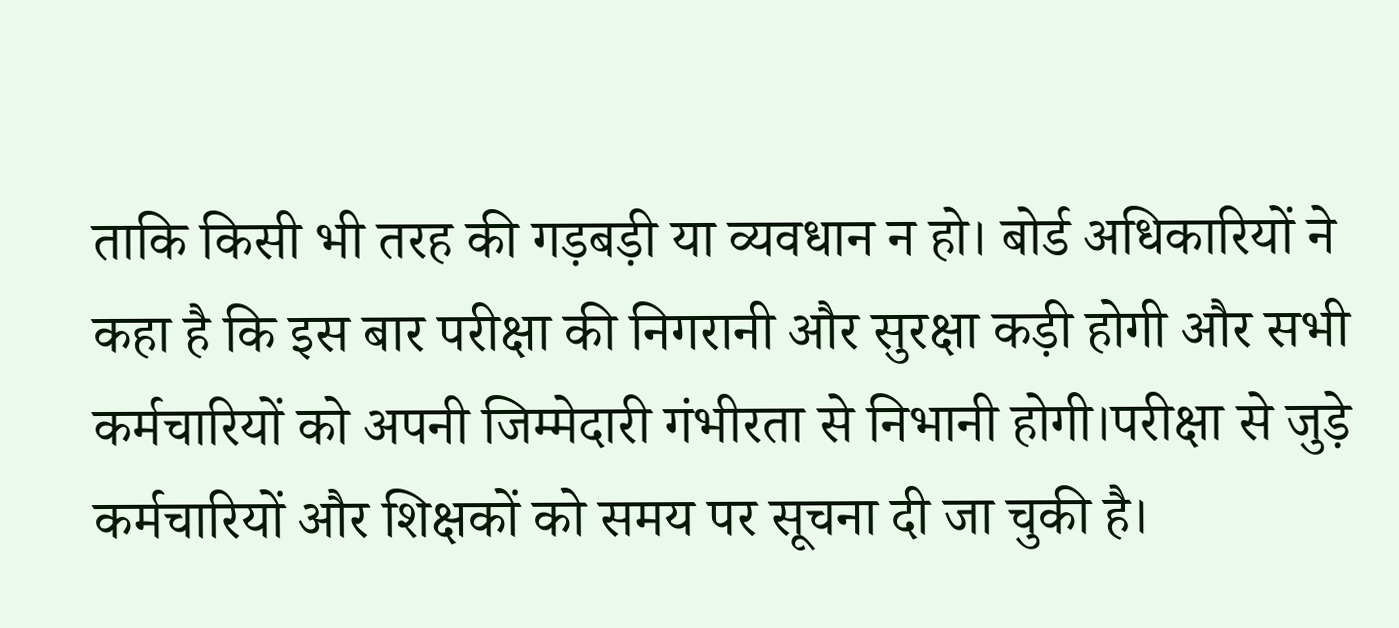ताकि किसी भी तरह की गड़बड़ी या व्यवधान न हो। बोर्ड अधिकारियों ने कहा है कि इस बार परीक्षा की निगरानी और सुरक्षा कड़ी होगी और सभी कर्मचारियों को अपनी जिम्मेदारी गंभीरता से निभानी होगी।परीक्षा से जुड़े कर्मचारियों और शिक्षकों को समय पर सूचना दी जा चुकी है।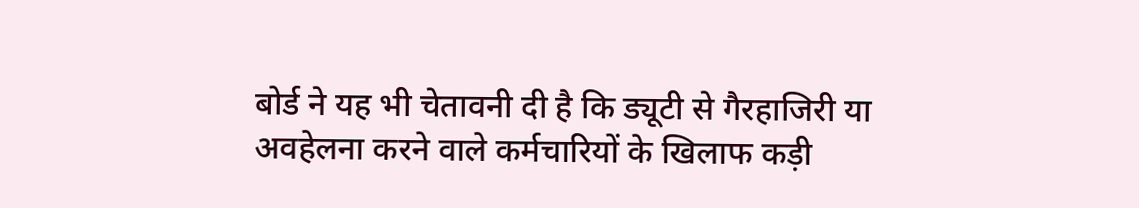बोर्ड ने यह भी चेतावनी दी है कि ड्यूटी से गैरहाजिरी या अवहेलना करने वाले कर्मचारियों के खिलाफ कड़ी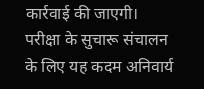कार्रवाई की जाएगी। परीक्षा के सुचारू संचालन के लिए यह कदम अनिवार्य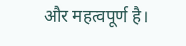और महत्वपूर्ण है।